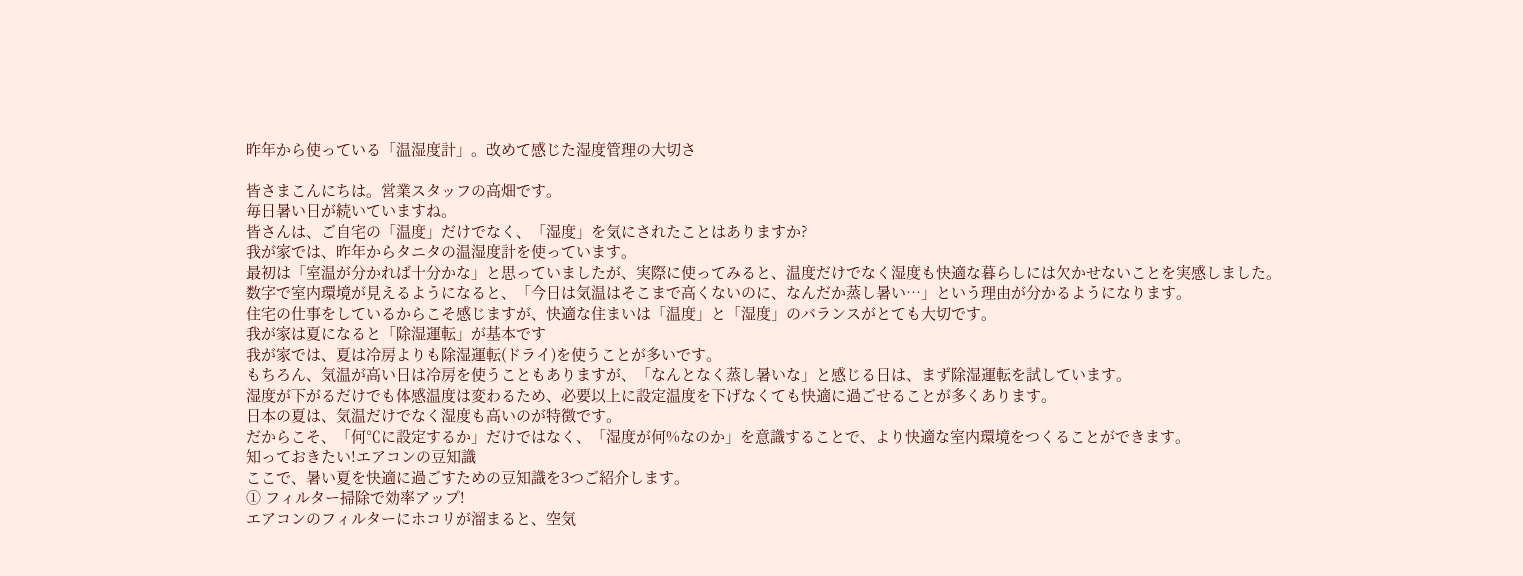昨年から使っている「温湿度計」。改めて感じた湿度管理の大切さ

皆さまこんにちは。営業スタッフの高畑です。
毎日暑い日が続いていますね。
皆さんは、ご自宅の「温度」だけでなく、「湿度」を気にされたことはありますか?
我が家では、昨年からタニタの温湿度計を使っています。
最初は「室温が分かれば十分かな」と思っていましたが、実際に使ってみると、温度だけでなく湿度も快適な暮らしには欠かせないことを実感しました。
数字で室内環境が見えるようになると、「今日は気温はそこまで高くないのに、なんだか蒸し暑い…」という理由が分かるようになります。
住宅の仕事をしているからこそ感じますが、快適な住まいは「温度」と「湿度」のバランスがとても大切です。
我が家は夏になると「除湿運転」が基本です
我が家では、夏は冷房よりも除湿運転(ドライ)を使うことが多いです。
もちろん、気温が高い日は冷房を使うこともありますが、「なんとなく蒸し暑いな」と感じる日は、まず除湿運転を試しています。
湿度が下がるだけでも体感温度は変わるため、必要以上に設定温度を下げなくても快適に過ごせることが多くあります。
日本の夏は、気温だけでなく湿度も高いのが特徴です。
だからこそ、「何℃に設定するか」だけではなく、「湿度が何%なのか」を意識することで、より快適な室内環境をつくることができます。
知っておきたい!エアコンの豆知識
ここで、暑い夏を快適に過ごすための豆知識を3つご紹介します。
① フィルター掃除で効率アップ!
エアコンのフィルターにホコリが溜まると、空気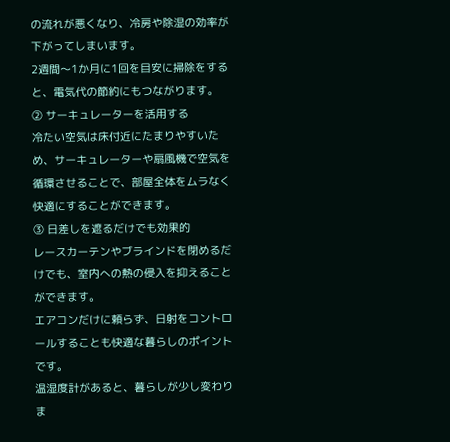の流れが悪くなり、冷房や除湿の効率が下がってしまいます。
2週間〜1か月に1回を目安に掃除をすると、電気代の節約にもつながります。
② サーキュレーターを活用する
冷たい空気は床付近にたまりやすいため、サーキュレーターや扇風機で空気を循環させることで、部屋全体をムラなく快適にすることができます。
③ 日差しを遮るだけでも効果的
レースカーテンやブラインドを閉めるだけでも、室内への熱の侵入を抑えることができます。
エアコンだけに頼らず、日射をコントロールすることも快適な暮らしのポイントです。
温湿度計があると、暮らしが少し変わりま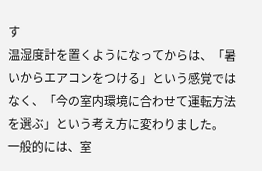す
温湿度計を置くようになってからは、「暑いからエアコンをつける」という感覚ではなく、「今の室内環境に合わせて運転方法を選ぶ」という考え方に変わりました。
一般的には、室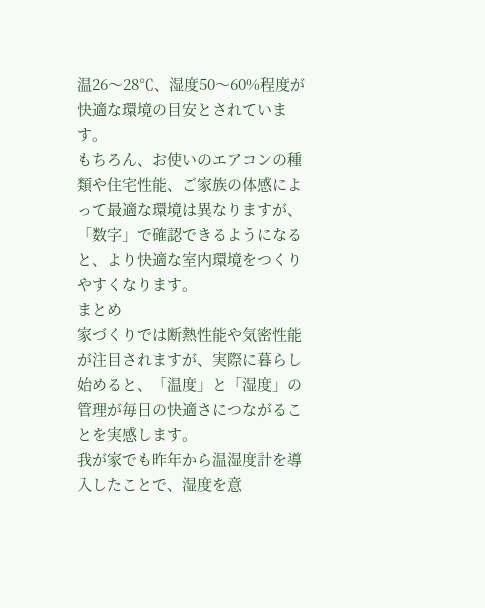温26〜28℃、湿度50〜60%程度が快適な環境の目安とされています。
もちろん、お使いのエアコンの種類や住宅性能、ご家族の体感によって最適な環境は異なりますが、「数字」で確認できるようになると、より快適な室内環境をつくりやすくなります。
まとめ
家づくりでは断熱性能や気密性能が注目されますが、実際に暮らし始めると、「温度」と「湿度」の管理が毎日の快適さにつながることを実感します。
我が家でも昨年から温湿度計を導入したことで、湿度を意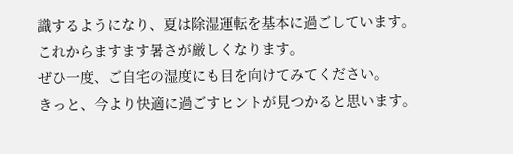識するようになり、夏は除湿運転を基本に過ごしています。
これからますます暑さが厳しくなります。
ぜひ一度、ご自宅の湿度にも目を向けてみてください。
きっと、今より快適に過ごすヒントが見つかると思います。